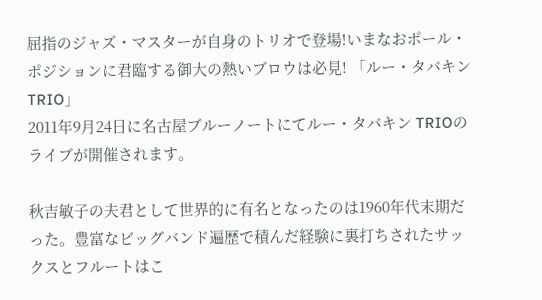屈指のジャズ・マスターが自身のトリオで登場!いまなおポール・ポジションに君臨する御大の熱いブロウは必見! 「ルー・タバキン TRIO」
2011年9月24日に名古屋ブルーノートにてルー・タバキン TRIOのライブが開催されます。

秋吉敏子の夫君として世界的に有名となったのは1960年代末期だった。豊富なビッグバンド遍歴で積んだ経験に裏打ちされたサックスとフルートはこ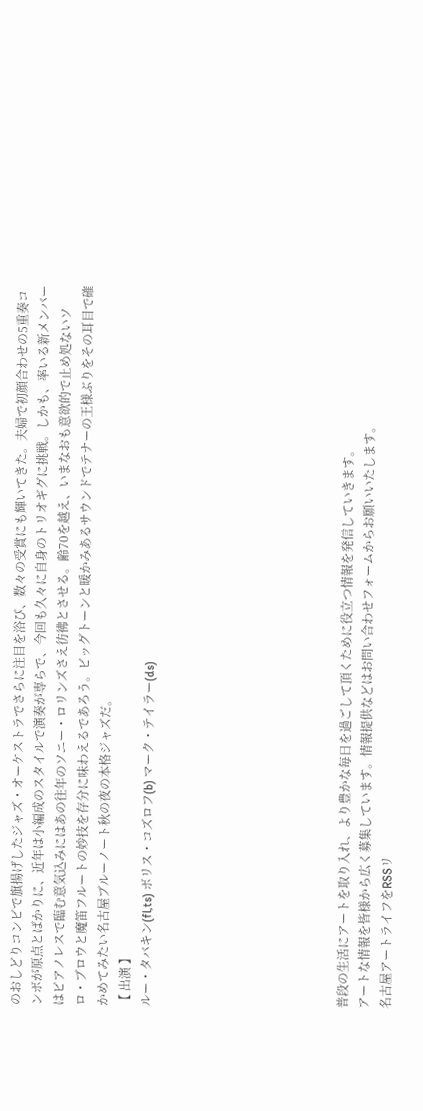のおしどりコンビで旗揚げしたジャズ・オーケストラでさらに注目を浴び、数々の受賞にも輝いてきた。夫婦で初顔合わせの5重奏コンボが原点とばかりに、近年は小編成のスタイルで演奏が専らで、今回も久々に自身のトリオギグに挑戦。しかも、率いる新メンバーはピアノレスで臨む意気込みにはあの往年のソニー・ロリンズさえ彷彿とさせる。齢70を越え、いまなおも意欲的で止め処ないソロ・ブロウと魔笛フルートの妙技を存分に味わえるであろう。ビッグトーンと暖かみあるサウンドでテナーの王様ぶりをその耳目で確かめてみたい名古屋ブルーノート秋の夜の本格ジャズだ。
【 出演 】
ルー・タバキン(fl,ts) ボリス・コズロフ(b) マーク・テイラー(ds)








普段の生活にアートを取り入れ、より豊かな毎日を過ごして頂くために役立つ情報を発信していきます。
アートな情報を皆様から広く募集しています。情報提供などはお問い合わせフォームからお願いいたします。
名古屋アートライフをRSSリ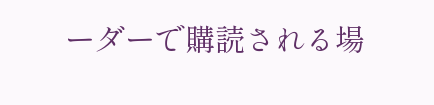ーダーで購読される場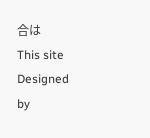合は
This site Designed by